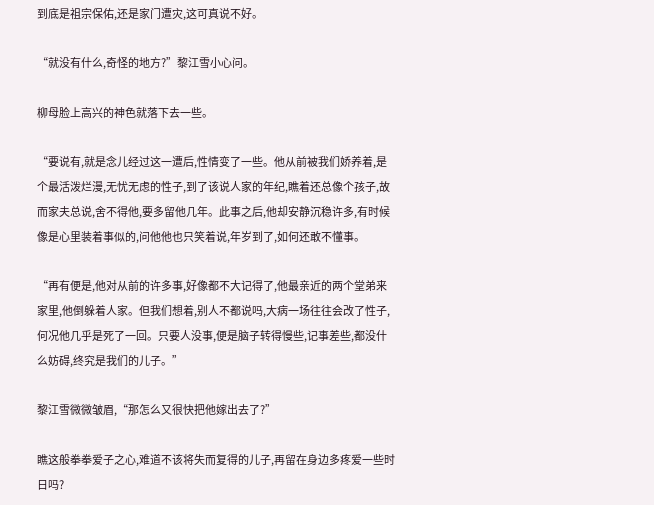到底是祖宗保佑,还是家门遭灾,这可真说不好。

“就没有什么,奇怪的地方?”黎江雪小心问。

柳母脸上高兴的神色就落下去一些。

“要说有,就是念儿经过这一遭后,性情变了一些。他从前被我们娇养着,是个最活泼烂漫,无忧无虑的性子,到了该说人家的年纪,瞧着还总像个孩子,故而家夫总说,舍不得他,要多留他几年。此事之后,他却安静沉稳许多,有时候像是心里装着事似的,问他他也只笑着说,年岁到了,如何还敢不懂事。

“再有便是,他对从前的许多事,好像都不大记得了,他最亲近的两个堂弟来家里,他倒躲着人家。但我们想着,别人不都说吗,大病一场往往会改了性子,何况他几乎是死了一回。只要人没事,便是脑子转得慢些,记事差些,都没什么妨碍,终究是我们的儿子。”

黎江雪微微皱眉,“那怎么又很快把他嫁出去了?”

瞧这般拳拳爱子之心,难道不该将失而复得的儿子,再留在身边多疼爱一些时日吗?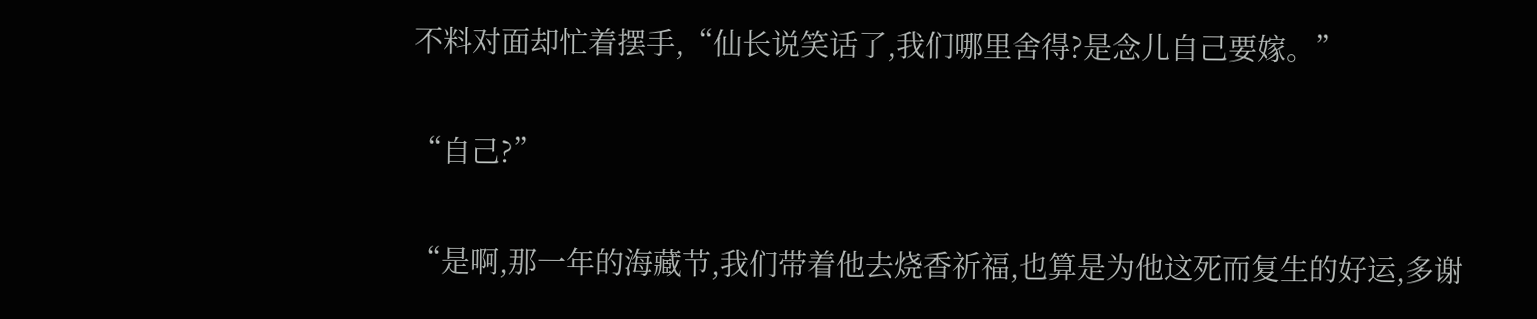不料对面却忙着摆手,“仙长说笑话了,我们哪里舍得?是念儿自己要嫁。”

“自己?”

“是啊,那一年的海藏节,我们带着他去烧香祈福,也算是为他这死而复生的好运,多谢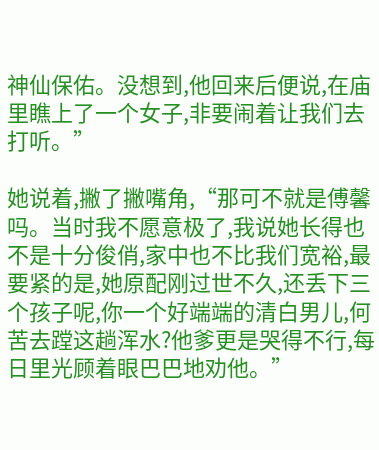神仙保佑。没想到,他回来后便说,在庙里瞧上了一个女子,非要闹着让我们去打听。”

她说着,撇了撇嘴角,“那可不就是傅馨吗。当时我不愿意极了,我说她长得也不是十分俊俏,家中也不比我们宽裕,最要紧的是,她原配刚过世不久,还丢下三个孩子呢,你一个好端端的清白男儿,何苦去蹚这趟浑水?他爹更是哭得不行,每日里光顾着眼巴巴地劝他。”